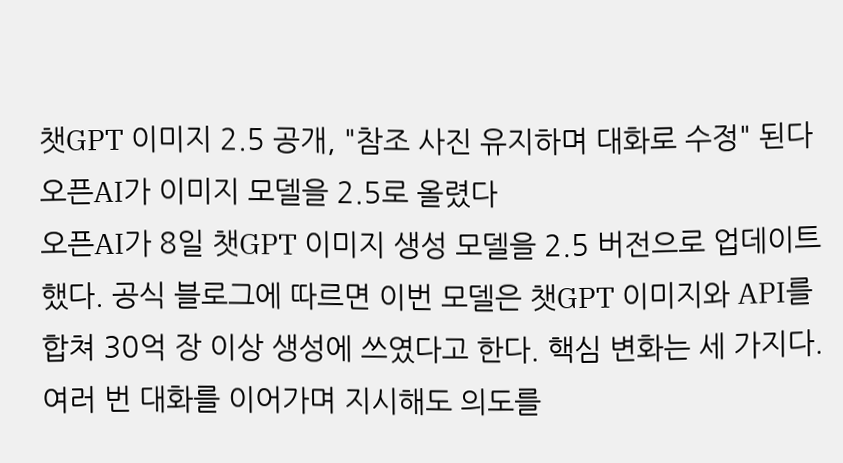챗GPT 이미지 2.5 공개, "참조 사진 유지하며 대화로 수정" 된다
오픈AI가 이미지 모델을 2.5로 올렸다
오픈AI가 8일 챗GPT 이미지 생성 모델을 2.5 버전으로 업데이트했다. 공식 블로그에 따르면 이번 모델은 챗GPT 이미지와 API를 합쳐 30억 장 이상 생성에 쓰였다고 한다. 핵심 변화는 세 가지다. 여러 번 대화를 이어가며 지시해도 의도를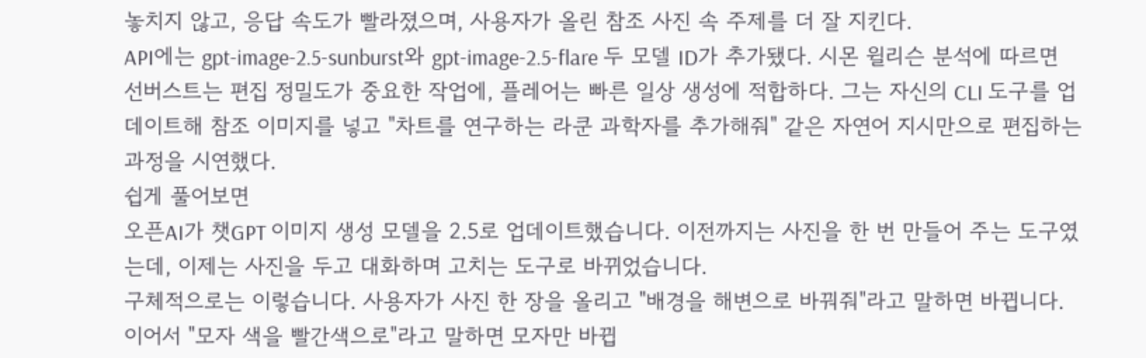놓치지 않고, 응답 속도가 빨라졌으며, 사용자가 올린 참조 사진 속 주제를 더 잘 지킨다.
API에는 gpt-image-2.5-sunburst와 gpt-image-2.5-flare 두 모델 ID가 추가됐다. 시몬 윌리슨 분석에 따르면 선버스트는 편집 정밀도가 중요한 작업에, 플레어는 빠른 일상 생성에 적합하다. 그는 자신의 CLI 도구를 업데이트해 참조 이미지를 넣고 "차트를 연구하는 라쿤 과학자를 추가해줘" 같은 자연어 지시만으로 편집하는 과정을 시연했다.
쉽게 풀어보면
오픈AI가 챗GPT 이미지 생성 모델을 2.5로 업데이트했습니다. 이전까지는 사진을 한 번 만들어 주는 도구였는데, 이제는 사진을 두고 대화하며 고치는 도구로 바뀌었습니다.
구체적으로는 이렇습니다. 사용자가 사진 한 장을 올리고 "배경을 해변으로 바꿔줘"라고 말하면 바뀝니다. 이어서 "모자 색을 빨간색으로"라고 말하면 모자만 바뀝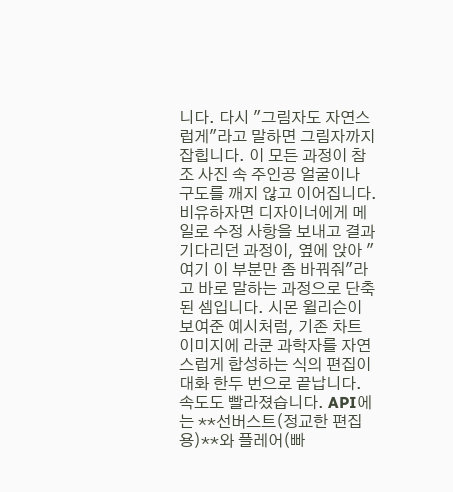니다. 다시 "그림자도 자연스럽게"라고 말하면 그림자까지 잡힙니다. 이 모든 과정이 참조 사진 속 주인공 얼굴이나 구도를 깨지 않고 이어집니다.
비유하자면 디자이너에게 메일로 수정 사항을 보내고 결과 기다리던 과정이, 옆에 앉아 "여기 이 부분만 좀 바꿔줘"라고 바로 말하는 과정으로 단축된 셈입니다. 시몬 윌리슨이 보여준 예시처럼, 기존 차트 이미지에 라쿤 과학자를 자연스럽게 합성하는 식의 편집이 대화 한두 번으로 끝납니다.
속도도 빨라졌습니다. API에는 **선버스트(정교한 편집용)**와 플레어(빠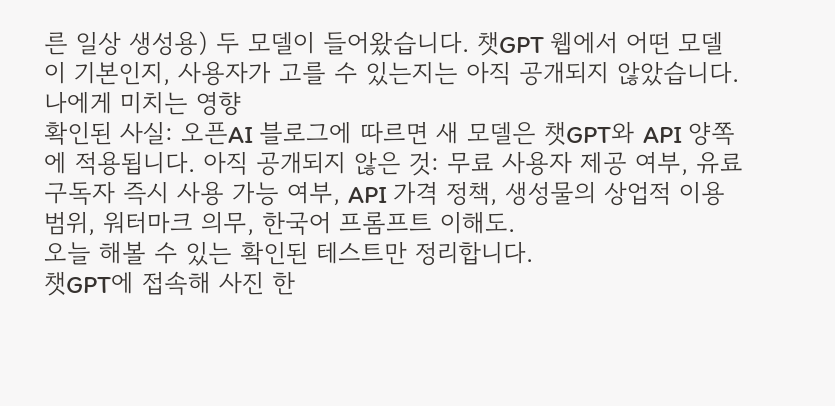른 일상 생성용) 두 모델이 들어왔습니다. 챗GPT 웹에서 어떤 모델이 기본인지, 사용자가 고를 수 있는지는 아직 공개되지 않았습니다.
나에게 미치는 영향
확인된 사실: 오픈AI 블로그에 따르면 새 모델은 챗GPT와 API 양쪽에 적용됩니다. 아직 공개되지 않은 것: 무료 사용자 제공 여부, 유료 구독자 즉시 사용 가능 여부, API 가격 정책, 생성물의 상업적 이용 범위, 워터마크 의무, 한국어 프롬프트 이해도.
오늘 해볼 수 있는 확인된 테스트만 정리합니다.
챗GPT에 접속해 사진 한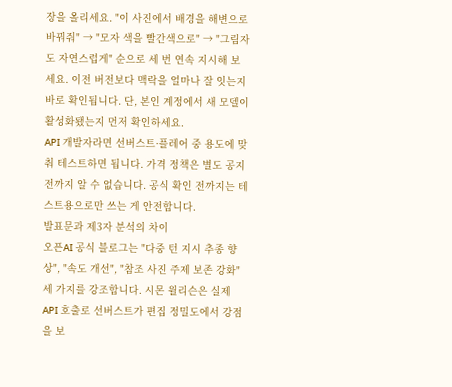장을 올리세요. "이 사진에서 배경을 해변으로 바꿔줘" → "모자 색을 빨간색으로" → "그림자도 자연스럽게" 순으로 세 번 연속 지시해 보세요. 이전 버전보다 맥락을 얼마나 잘 잇는지 바로 확인됩니다. 단, 본인 계정에서 새 모델이 활성화됐는지 먼저 확인하세요.
API 개발자라면 선버스트·플레어 중 용도에 맞춰 테스트하면 됩니다. 가격 정책은 별도 공지 전까지 알 수 없습니다. 공식 확인 전까지는 테스트용으로만 쓰는 게 안전합니다.
발표문과 제3자 분석의 차이
오픈AI 공식 블로그는 "다중 턴 지시 추종 향상", "속도 개선", "참조 사진 주제 보존 강화" 세 가지를 강조합니다. 시몬 윌리슨은 실제 API 호출로 선버스트가 편집 정밀도에서 강점을 보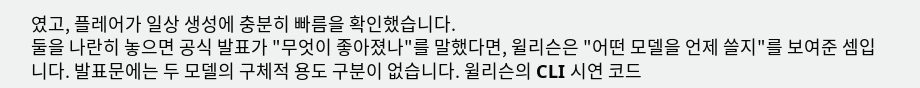였고, 플레어가 일상 생성에 충분히 빠름을 확인했습니다.
둘을 나란히 놓으면 공식 발표가 "무엇이 좋아졌나"를 말했다면, 윌리슨은 "어떤 모델을 언제 쓸지"를 보여준 셈입니다. 발표문에는 두 모델의 구체적 용도 구분이 없습니다. 윌리슨의 CLI 시연 코드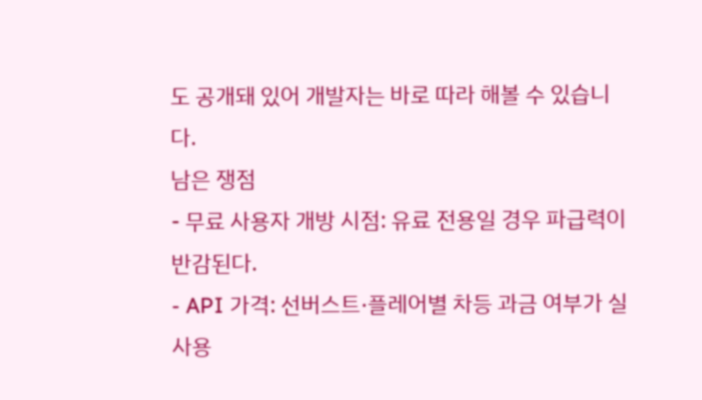도 공개돼 있어 개발자는 바로 따라 해볼 수 있습니다.
남은 쟁점
- 무료 사용자 개방 시점: 유료 전용일 경우 파급력이 반감된다.
- API 가격: 선버스트·플레어별 차등 과금 여부가 실사용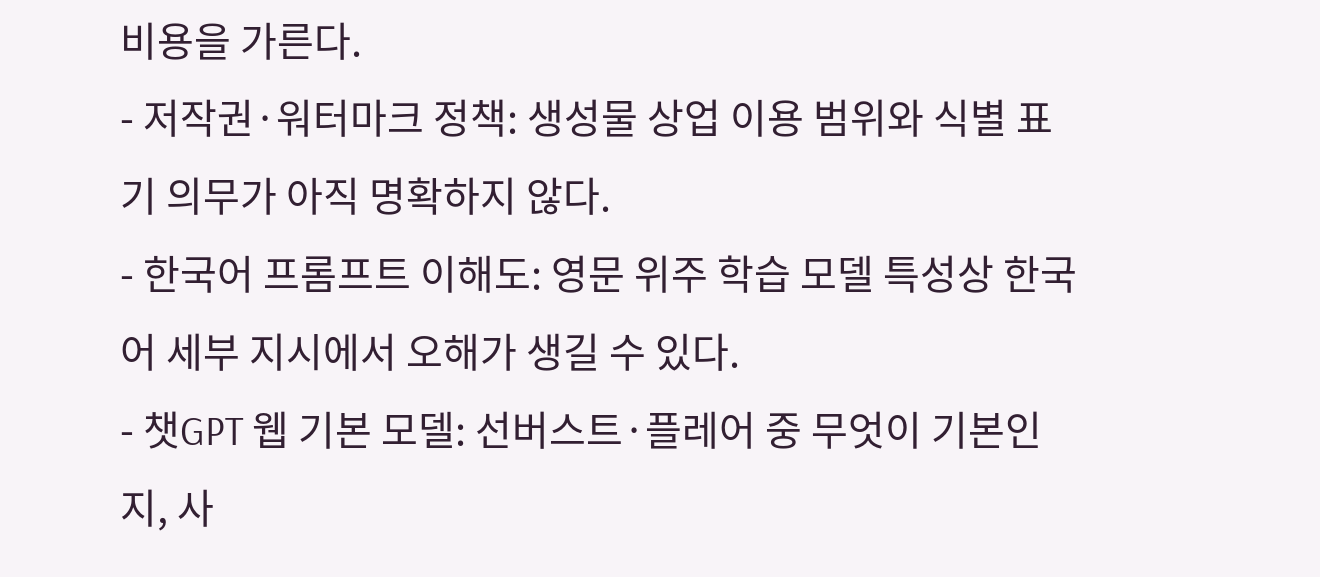비용을 가른다.
- 저작권·워터마크 정책: 생성물 상업 이용 범위와 식별 표기 의무가 아직 명확하지 않다.
- 한국어 프롬프트 이해도: 영문 위주 학습 모델 특성상 한국어 세부 지시에서 오해가 생길 수 있다.
- 챗GPT 웹 기본 모델: 선버스트·플레어 중 무엇이 기본인지, 사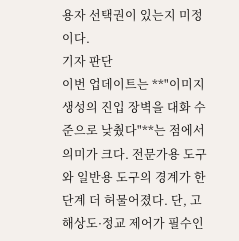용자 선택권이 있는지 미정이다.
기자 판단
이번 업데이트는 **"이미지 생성의 진입 장벽을 대화 수준으로 낮췄다"**는 점에서 의미가 크다. 전문가용 도구와 일반용 도구의 경계가 한 단계 더 허물어졌다. 단, 고해상도·정교 제어가 필수인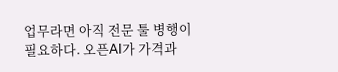업무라면 아직 전문 툴 병행이 필요하다. 오픈AI가 가격과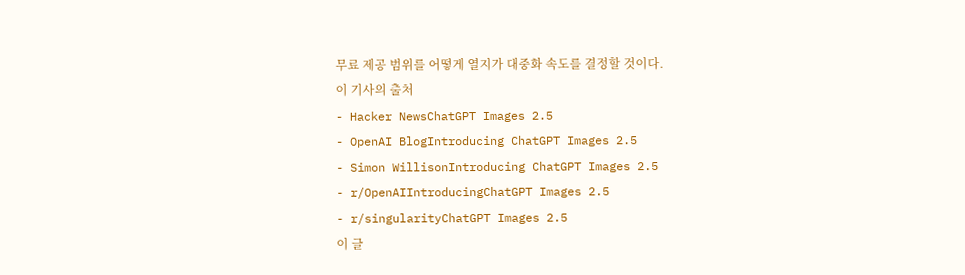무료 제공 범위를 어떻게 열지가 대중화 속도를 결정할 것이다.
이 기사의 출처
- Hacker NewsChatGPT Images 2.5
- OpenAI BlogIntroducing ChatGPT Images 2.5
- Simon WillisonIntroducing ChatGPT Images 2.5
- r/OpenAIIntroducingChatGPT Images 2.5
- r/singularityChatGPT Images 2.5
이 글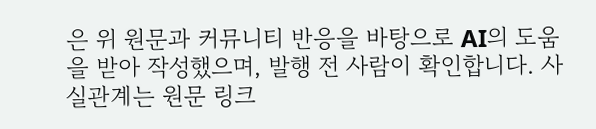은 위 원문과 커뮤니티 반응을 바탕으로 AI의 도움을 받아 작성했으며, 발행 전 사람이 확인합니다. 사실관계는 원문 링크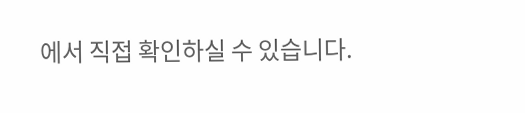에서 직접 확인하실 수 있습니다.